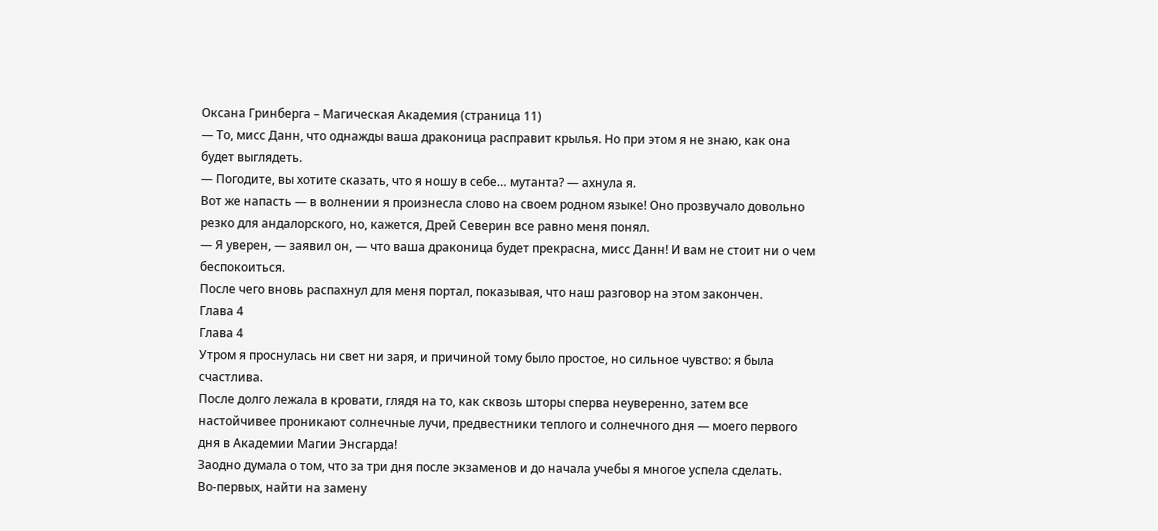Оксана Гринберга – Магическая Академия (страница 11)
— То, мисс Данн, что однажды ваша драконица расправит крылья. Но при этом я не знаю, как она будет выглядеть.
— Погодите, вы хотите сказать, что я ношу в себе… мутанта? — ахнула я.
Вот же напасть — в волнении я произнесла слово на своем родном языке! Оно прозвучало довольно резко для андалорского, но, кажется, Дрей Северин все равно меня понял.
— Я уверен, — заявил он, — что ваша драконица будет прекрасна, мисс Данн! И вам не стоит ни о чем беспокоиться.
После чего вновь распахнул для меня портал, показывая, что наш разговор на этом закончен.
Глава 4
Глава 4
Утром я проснулась ни свет ни заря, и причиной тому было простое, но сильное чувство: я была счастлива.
После долго лежала в кровати, глядя на то, как сквозь шторы сперва неуверенно, затем все настойчивее проникают солнечные лучи, предвестники теплого и солнечного дня — моего первого дня в Академии Магии Энсгарда!
Заодно думала о том, что за три дня после экзаменов и до начала учебы я многое успела сделать.
Во-первых, найти на замену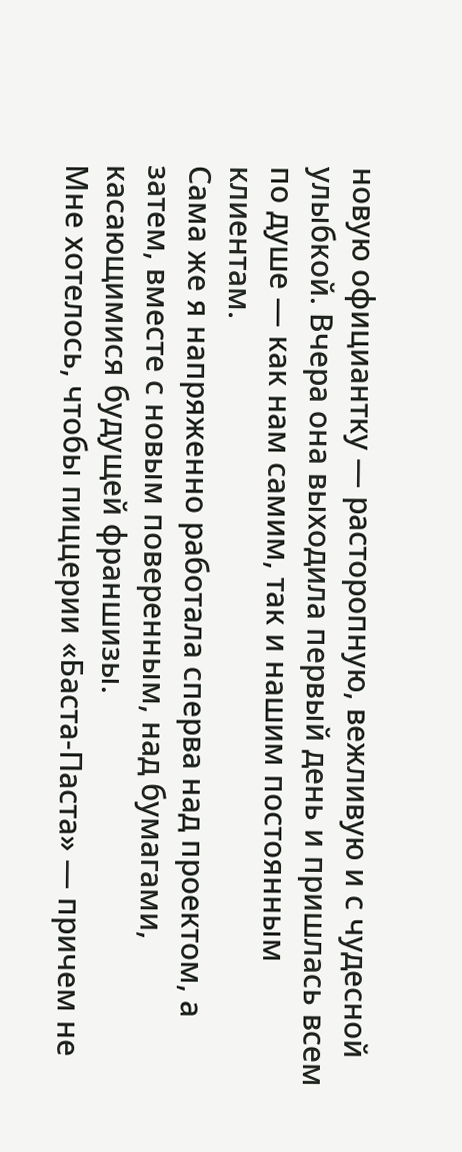новую официантку — расторопную, вежливую и с чудесной улыбкой. Вчера она выходила первый день и пришлась всем по душе — как нам самим, так и нашим постоянным клиентам.
Сама же я напряженно работала сперва над проектом, а затем, вместе с новым поверенным, над бумагами, касающимися будущей франшизы.
Мне хотелось, чтобы пиццерии «Баста-Паста» — причем не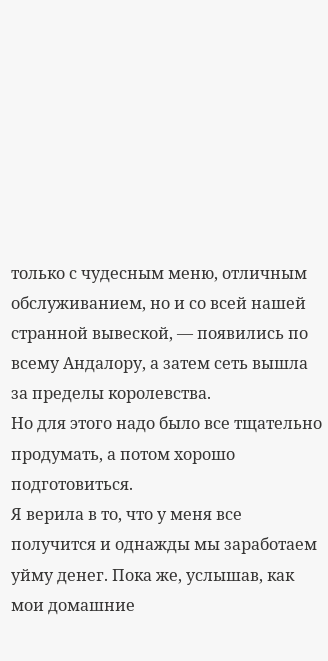только с чудесным меню, отличным обслуживанием, но и со всей нашей странной вывеской, — появились по всему Андалору, а затем сеть вышла за пределы королевства.
Но для этого надо было все тщательно продумать, а потом хорошо подготовиться.
Я верила в то, что у меня все получится и однажды мы заработаем уйму денег. Пока же, услышав, как мои домашние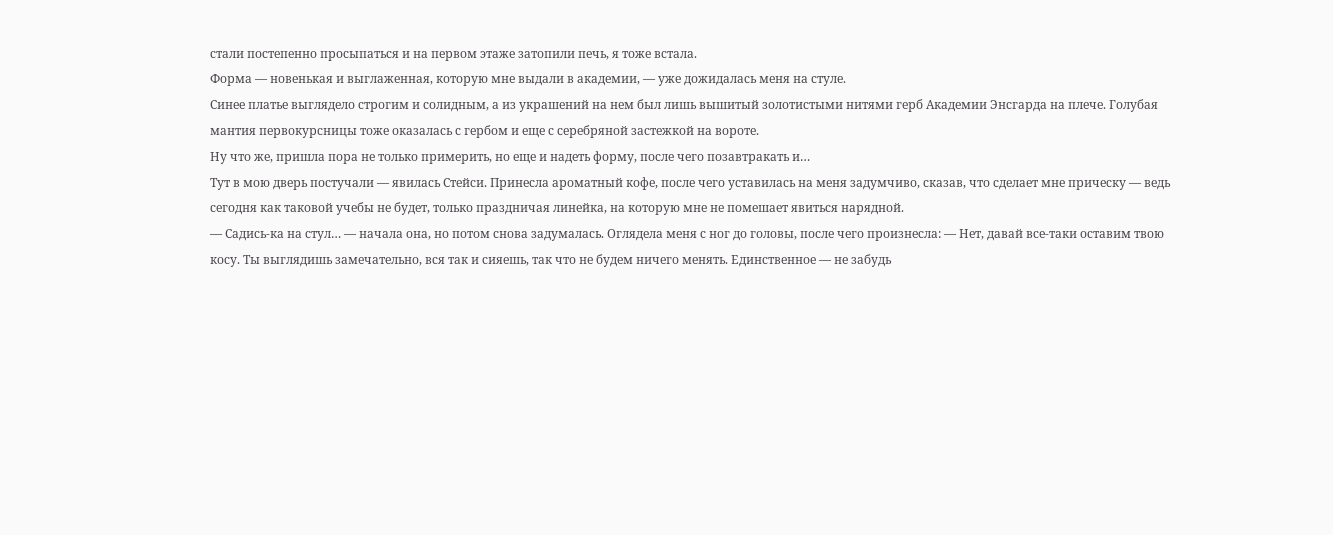стали постепенно просыпаться и на первом этаже затопили печь, я тоже встала.
Форма — новенькая и выглаженная, которую мне выдали в академии, — уже дожидалась меня на стуле.
Синее платье выглядело строгим и солидным, а из украшений на нем был лишь вышитый золотистыми нитями герб Академии Энсгарда на плече. Голубая мантия первокурсницы тоже оказалась с гербом и еще с серебряной застежкой на вороте.
Ну что же, пришла пора не только примерить, но еще и надеть форму, после чего позавтракать и…
Тут в мою дверь постучали — явилась Стейси. Принесла ароматный кофе, после чего уставилась на меня задумчиво, сказав, что сделает мне прическу — ведь сегодня как таковой учебы не будет, только праздничая линейка, на которую мне не помешает явиться нарядной.
— Садись-ка на стул… — начала она, но потом снова задумалась. Оглядела меня с ног до головы, после чего произнесла: — Нет, давай все-таки оставим твою косу. Ты выглядишь замечательно, вся так и сияешь, так что не будем ничего менять. Единственное — не забудь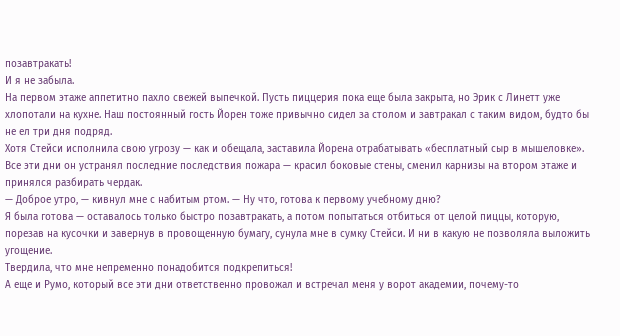позавтракать!
И я не забыла.
На первом этаже аппетитно пахло свежей выпечкой. Пусть пиццерия пока еще была закрыта, но Эрик с Линетт уже хлопотали на кухне. Наш постоянный гость Йорен тоже привычно сидел за столом и завтракал с таким видом, будто бы не ел три дня подряд.
Хотя Стейси исполнила свою угрозу — как и обещала, заставила Йорена отрабатывать «бесплатный сыр в мышеловке». Все эти дни он устранял последние последствия пожара — красил боковые стены, сменил карнизы на втором этаже и принялся разбирать чердак.
— Доброе утро, — кивнул мне с набитым ртом. — Ну что, готова к первому учебному дню?
Я была готова — оставалось только быстро позавтракать, а потом попытаться отбиться от целой пиццы, которую, порезав на кусочки и завернув в провощенную бумагу, сунула мне в сумку Стейси. И ни в какую не позволяла выложить угощение.
Твердила, что мне непременно понадобится подкрепиться!
А еще и Румо, который все эти дни ответственно провожал и встречал меня у ворот академии, почему-то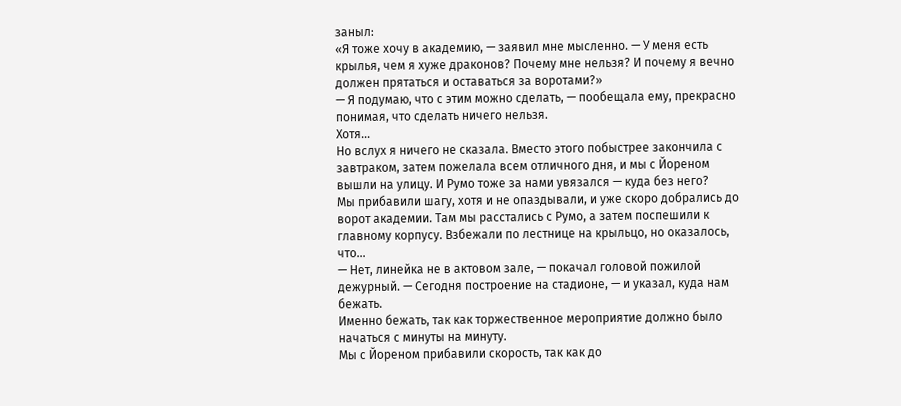заныл:
«Я тоже хочу в академию, — заявил мне мысленно. — У меня есть крылья, чем я хуже драконов? Почему мне нельзя? И почему я вечно должен прятаться и оставаться за воротами?»
— Я подумаю, что с этим можно сделать, — пообещала ему, прекрасно понимая, что сделать ничего нельзя.
Хотя…
Но вслух я ничего не сказала. Вместо этого побыстрее закончила с завтраком, затем пожелала всем отличного дня, и мы с Йореном вышли на улицу. И Румо тоже за нами увязался — куда без него?
Мы прибавили шагу, хотя и не опаздывали, и уже скоро добрались до ворот академии. Там мы расстались с Румо, а затем поспешили к главному корпусу. Взбежали по лестнице на крыльцо, но оказалось, что…
— Нет, линейка не в актовом зале, — покачал головой пожилой дежурный. — Сегодня построение на стадионе, — и указал, куда нам бежать.
Именно бежать, так как торжественное мероприятие должно было начаться с минуты на минуту.
Мы с Йореном прибавили скорость, так как до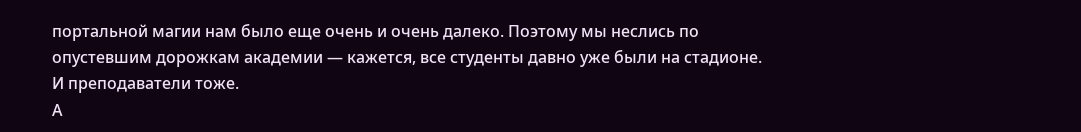портальной магии нам было еще очень и очень далеко. Поэтому мы неслись по опустевшим дорожкам академии — кажется, все студенты давно уже были на стадионе.
И преподаватели тоже.
А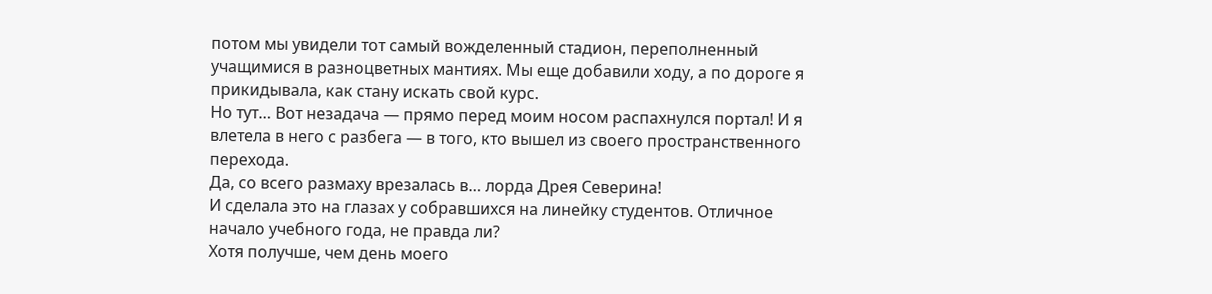потом мы увидели тот самый вожделенный стадион, переполненный учащимися в разноцветных мантиях. Мы еще добавили ходу, а по дороге я прикидывала, как стану искать свой курс.
Но тут… Вот незадача — прямо перед моим носом распахнулся портал! И я влетела в него с разбега — в того, кто вышел из своего пространственного перехода.
Да, со всего размаху врезалась в… лорда Дрея Северина!
И сделала это на глазах у собравшихся на линейку студентов. Отличное начало учебного года, не правда ли?
Хотя получше, чем день моего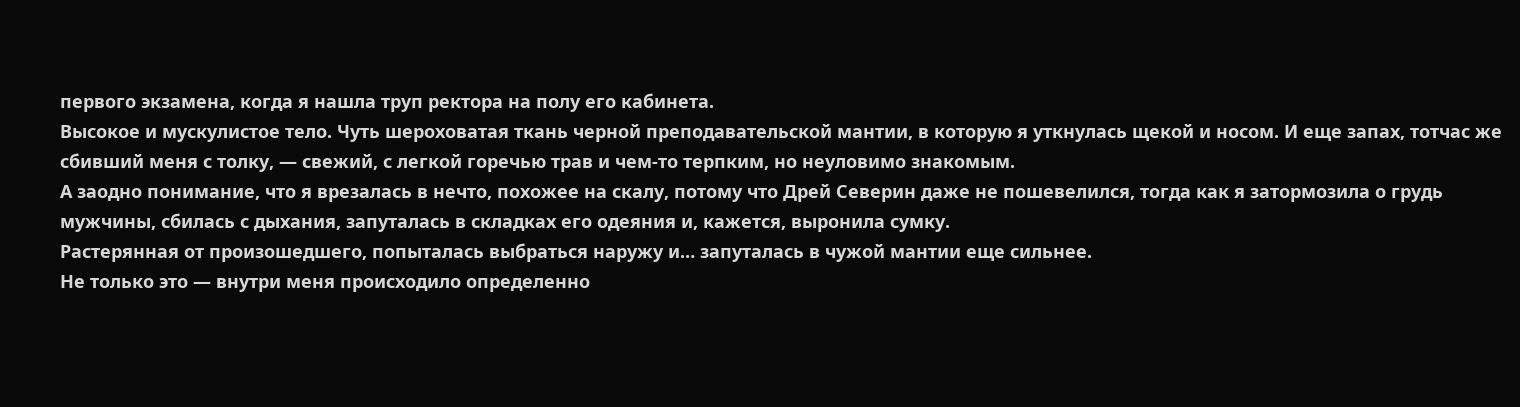первого экзамена, когда я нашла труп ректора на полу его кабинета.
Высокое и мускулистое тело. Чуть шероховатая ткань черной преподавательской мантии, в которую я уткнулась щекой и носом. И еще запах, тотчас же сбивший меня с толку, — свежий, с легкой горечью трав и чем-то терпким, но неуловимо знакомым.
А заодно понимание, что я врезалась в нечто, похожее на скалу, потому что Дрей Северин даже не пошевелился, тогда как я затормозила о грудь мужчины, сбилась с дыхания, запуталась в складках его одеяния и, кажется, выронила сумку.
Растерянная от произошедшего, попыталась выбраться наружу и… запуталась в чужой мантии еще сильнее.
Не только это — внутри меня происходило определенно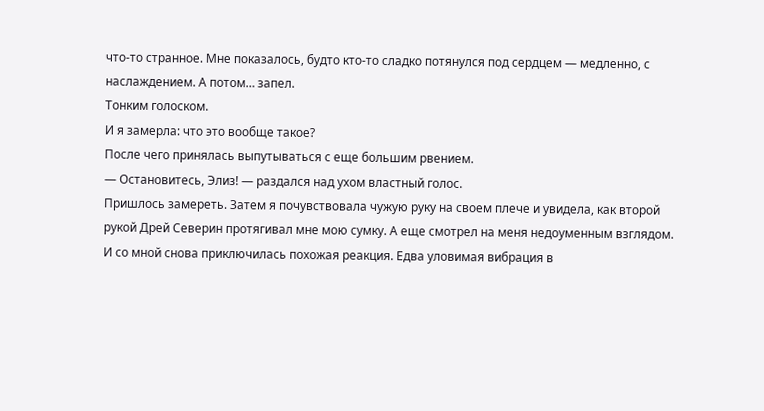что-то странное. Мне показалось, будто кто-то сладко потянулся под сердцем — медленно, с наслаждением. А потом… запел.
Тонким голоском.
И я замерла: что это вообще такое?
После чего принялась выпутываться с еще большим рвением.
— Остановитесь, Элиз! — раздался над ухом властный голос.
Пришлось замереть. Затем я почувствовала чужую руку на своем плече и увидела, как второй рукой Дрей Северин протягивал мне мою сумку. А еще смотрел на меня недоуменным взглядом.
И со мной снова приключилась похожая реакция. Едва уловимая вибрация в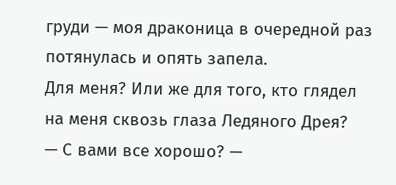груди — моя драконица в очередной раз потянулась и опять запела.
Для меня? Или же для того, кто глядел на меня сквозь глаза Ледяного Дрея?
— С вами все хорошо? —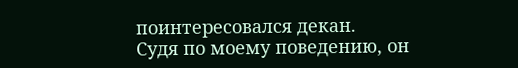поинтересовался декан.
Судя по моему поведению, он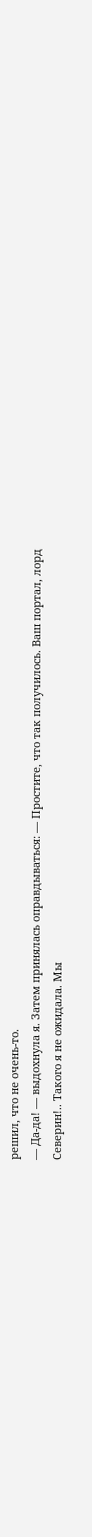решил, что не очень-то.
— Да-да! — выдохнула я. Затем принялась оправдываться: — Простите, что так получилось. Ваш портал, лорд Северин!.. Такого я не ожидала. Мы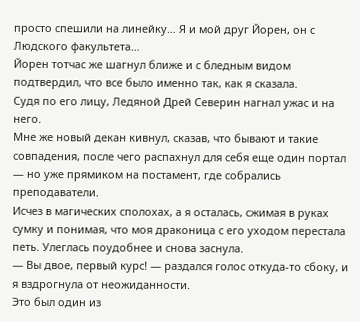просто спешили на линейку… Я и мой друг Йорен, он с Людского факультета…
Йорен тотчас же шагнул ближе и с бледным видом подтвердил, что все было именно так, как я сказала.
Судя по его лицу, Ледяной Дрей Северин нагнал ужас и на него.
Мне же новый декан кивнул, сказав, что бывают и такие совпадения, после чего распахнул для себя еще один портал — но уже прямиком на постамент, где собрались преподаватели.
Исчез в магических сполохах, а я осталась, сжимая в руках сумку и понимая, что моя драконица с его уходом перестала петь. Улеглась поудобнее и снова заснула.
— Вы двое, первый курс! — раздался голос откуда-то сбоку, и я вздрогнула от неожиданности.
Это был один из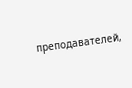преподавателей,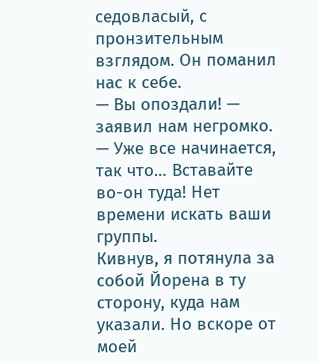седовласый, с пронзительным взглядом. Он поманил нас к себе.
— Вы опоздали! — заявил нам негромко. — Уже все начинается, так что… Вставайте во-он туда! Нет времени искать ваши группы.
Кивнув, я потянула за собой Йорена в ту сторону, куда нам указали. Но вскоре от моей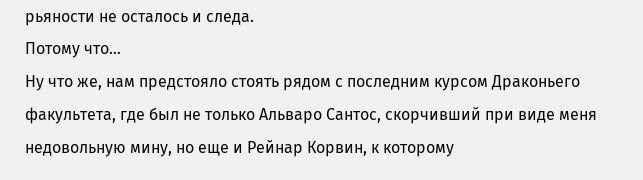рьяности не осталось и следа.
Потому что…
Ну что же, нам предстояло стоять рядом с последним курсом Драконьего факультета, где был не только Альваро Сантос, скорчивший при виде меня недовольную мину, но еще и Рейнар Корвин, к которому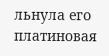льнула его платиновая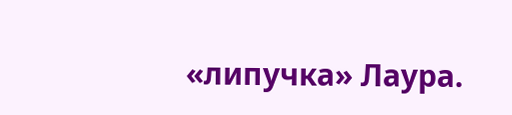«липучка» Лаура.